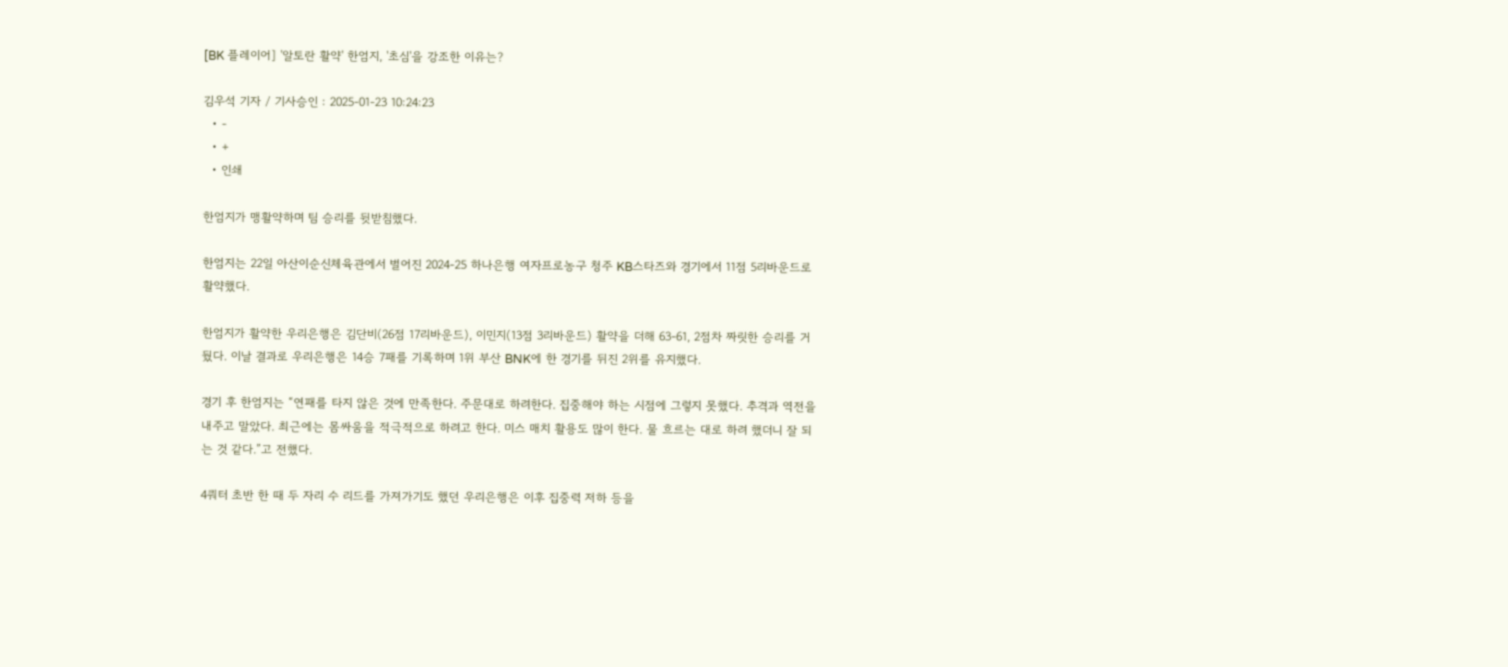[BK 플레이어] '알토란 활약' 한엄지, '초심'을 강조한 이유는?

김우석 기자 / 기사승인 : 2025-01-23 10:24:23
  • -
  • +
  • 인쇄

한엄지가 맹활약하며 팀 승리를 뒷받침했다.

한엄지는 22일 아산이순신체육관에서 벌어진 2024-25 하나은행 여자프로농구 청주 KB스타즈와 경기에서 11점 5리바운드로 활약했다.

한엄지가 활약한 우리은행은 김단비(26점 17리바운드), 이민지(13점 3리바운드) 활약을 더해 63-61, 2점차 짜릿한 승리를 거뒀다. 이날 결과로 우리은행은 14승 7패를 기록하며 1위 부산 BNK에 한 경기를 뒤진 2위를 유지했다.

경기 후 한엄지는 “연패를 타지 않은 것에 만족한다. 주문대로 하려한다. 집중해야 하는 시점에 그렇지 못했다. 추격과 역전을 내주고 말았다. 최근에는 몸싸움을 적극적으로 하려고 한다. 미스 매치 활용도 많이 한다. 물 흐르는 대로 하려 했더니 잘 되는 것 같다.”고 전했다.

4쿼터 초반 한 때 두 자리 수 리드를 가져가기도 했던 우리은행은 이후 집중력 저하 등을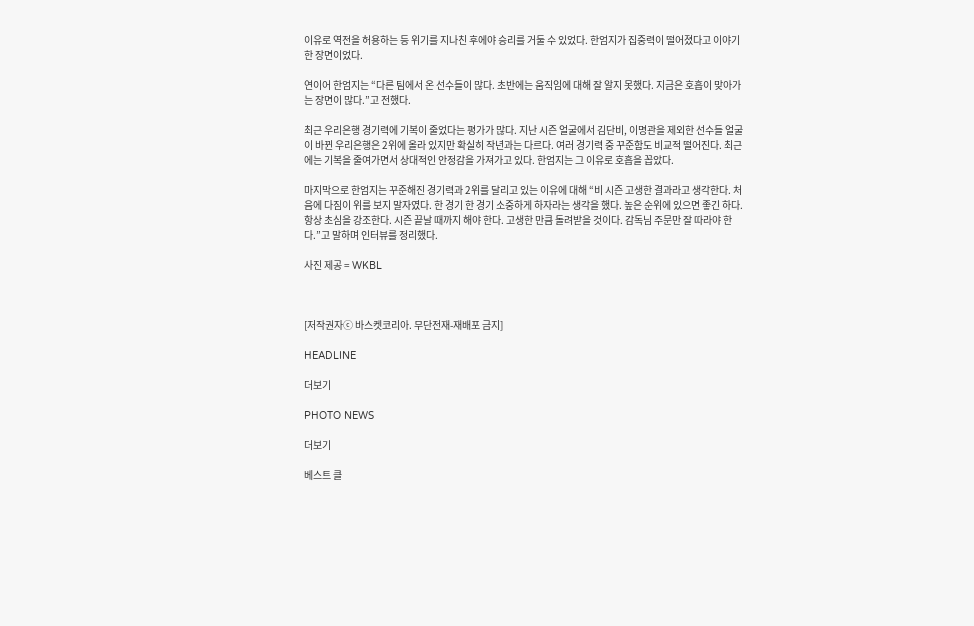이유로 역전을 허용하는 등 위기를 지나친 후에야 승리를 거둘 수 있었다. 한엄지가 집중력이 떨어졌다고 이야기한 장면이었다.

연이어 한엄지는 “다른 팀에서 온 선수들이 많다. 초반에는 움직임에 대해 잘 알지 못했다. 지금은 호흡이 맞아가는 장면이 많다.”고 전했다.

최근 우리은행 경기력에 기복이 줄었다는 평가가 많다. 지난 시즌 얼굴에서 김단비, 이명관을 제외한 선수들 얼굴이 바뀐 우리은행은 2위에 올라 있지만 확실히 작년과는 다르다. 여러 경기력 중 꾸준함도 비교적 떨어진다. 최근에는 기복을 줄여가면서 상대적인 안정감을 가져가고 있다. 한엄지는 그 이유로 호흡을 꼽았다.

마지막으로 한엄지는 꾸준해진 경기력과 2위를 달리고 있는 이유에 대해 “비 시즌 고생한 결과라고 생각한다. 처음에 다짐이 위를 보지 말자였다. 한 경기 한 경기 소중하게 하자라는 생각을 했다. 높은 순위에 있으면 좋긴 하다. 항상 초심을 강조한다. 시즌 끝날 때까지 해야 한다. 고생한 만큼 돌려받을 것이다. 감독님 주문만 잘 따라야 한다.”고 말하며 인터뷰를 정리했다.

사진 제공 = WKBL



[저작권자ⓒ 바스켓코리아. 무단전재-재배포 금지]

HEADLINE

더보기

PHOTO NEWS

더보기

베스트 클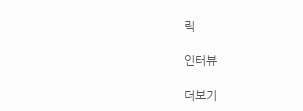릭

인터뷰

더보기